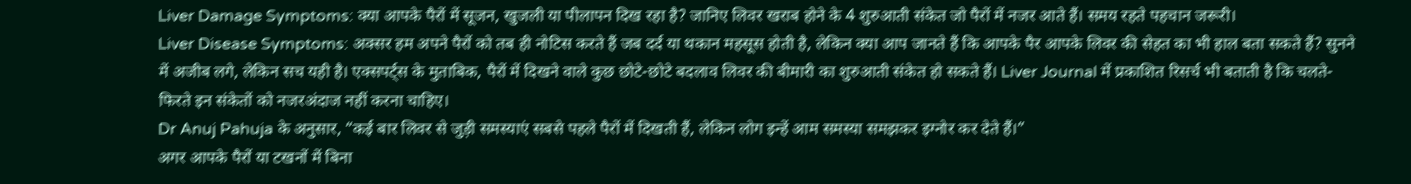Liver Damage Symptoms: क्या आपके पैरों में सूजन, खुजली या पीलापन दिख रहा है? जानिए लिवर खराब होने के 4 शुरुआती संकेत जो पैरों में नजर आते हैं। समय रहते पहचान जरूरी।
Liver Disease Symptoms: अक्सर हम अपने पैरों को तब ही नोटिस करते हैं जब दर्द या थकान महसूस होती है, लेकिन क्या आप जानते हैं कि आपके पैर आपके लिवर की सेहत का भी हाल बता सकते हैं? सुनने में अजीब लगे, लेकिन सच यही है। एक्सपर्ट्स के मुताबिक, पैरों में दिखने वाले कुछ छोटे-छोटे बदलाव लिवर की बीमारी का शुरुआती संकेत हो सकते हैं। Liver Journal में प्रकाशित रिसर्च भी बताती है कि चलते-फिरते इन संकेतों को नजरअंदाज नहीं करना चाहिए।
Dr Anuj Pahuja के अनुसार, “कई बार लिवर से जुड़ी समस्याएं सबसे पहले पैरों में दिखती हैं, लेकिन लोग इन्हें आम समस्या समझकर इग्नोर कर देते हैं।”
अगर आपके पैरों या टखनों में बिना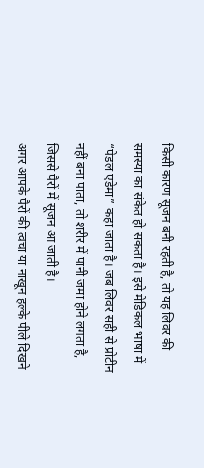किसी कारण सूजन बनी रहती है, तो यह लिवर की समस्या का संकेत हो सकता है। इसे मेडिकल भाषा में “पेडल एडेमा” कहा जाता है। जब लिवर सही से प्रोटीन नहीं बना पाता, तो शरीर में पानी जमा होने लगता है, जिससे पैरों में सूजन आ जाती है।
अगर आपके पैरों की त्वचा या नाखून हल्के पीले दिखने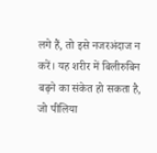लगे हैं, तो इसे नजरअंदाज न करें। यह शरीर में बिलीरुबिन बढ़ने का संकेत हो सकता है, जो पीलिया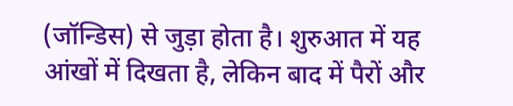(जॉन्डिस) से जुड़ा होता है। शुरुआत में यह आंखों में दिखता है, लेकिन बाद में पैरों और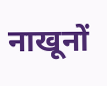नाखूनों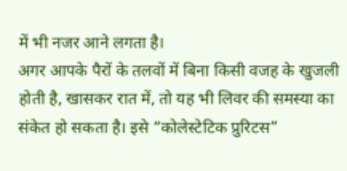में भी नजर आने लगता है।
अगर आपके पैरों के तलवों में बिना किसी वजह के खुजली होती है, खासकर रात में, तो यह भी लिवर की समस्या का संकेत हो सकता है। इसे “कोलेस्टेटिक प्रुरिटस”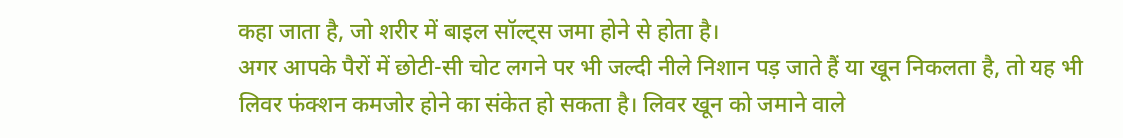कहा जाता है, जो शरीर में बाइल सॉल्ट्स जमा होने से होता है।
अगर आपके पैरों में छोटी-सी चोट लगने पर भी जल्दी नीले निशान पड़ जाते हैं या खून निकलता है, तो यह भी लिवर फंक्शन कमजोर होने का संकेत हो सकता है। लिवर खून को जमाने वाले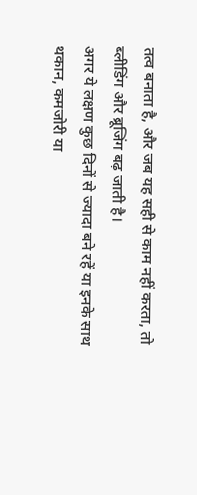तत्व बनाता है, और जब यह सही से काम नहीं करता, तो ब्लीडिंग और ब्रूजिंग बढ़ जाती है।
अगर ये लक्षण कुछ दिनों से ज्यादा बने रहें या इनके साथ थकान, कमजोरी या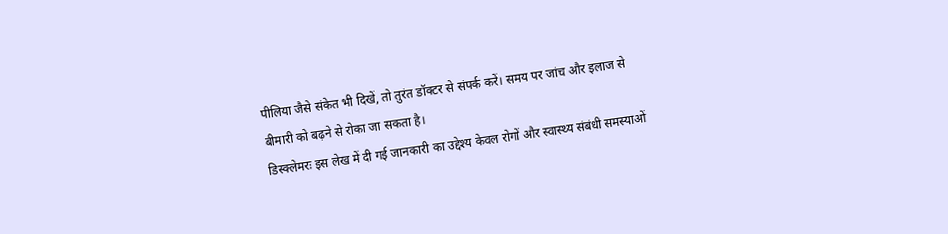पीलिया जैसे संकेत भी दिखें, तो तुरंत डॉक्टर से संपर्क करें। समय पर जांच और इलाज से बीमारी को बढ़ने से रोका जा सकता है।
डिस्क्लेमरः इस लेख में दी गई जानकारी का उद्देश्य केवल रोगों और स्वास्थ्य संबंधी समस्याओं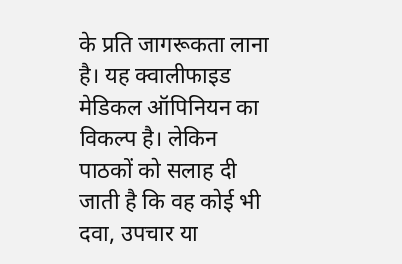के प्रति जागरूकता लाना है। यह क्वालीफाइड मेडिकल ऑपिनियन का विकल्प है। लेकिन पाठकों को सलाह दी जाती है कि वह कोई भी दवा, उपचार या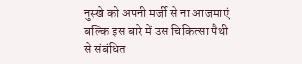नुस्खे को अपनी मर्जी से ना आजमाएं बल्कि इस बारे में उस चिकित्सा पैथी से संबंधित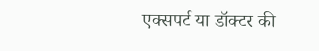एक्सपर्ट या डॉक्टर की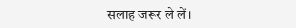सलाह जरूर ले लें।